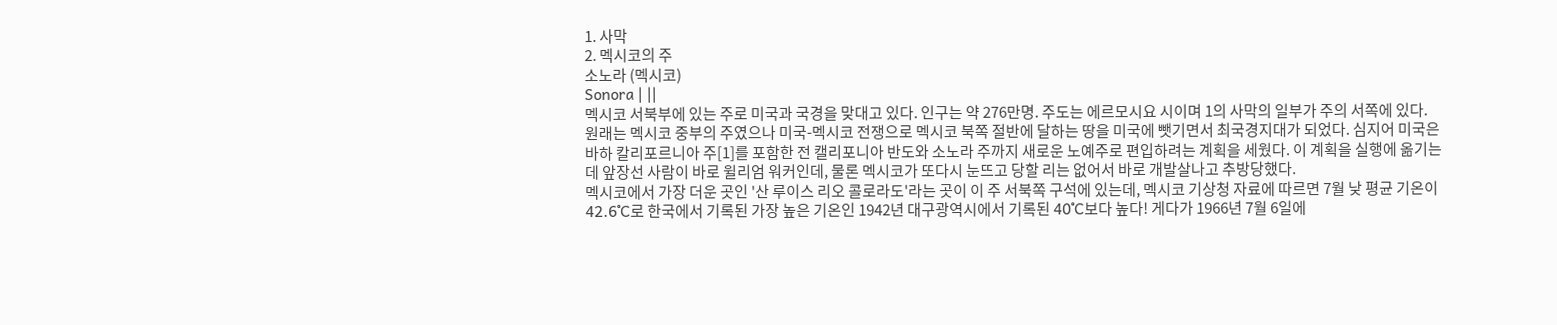1. 사막
2. 멕시코의 주
소노라 (멕시코)
Sonora | ||
멕시코 서북부에 있는 주로 미국과 국경을 맞대고 있다. 인구는 약 276만명. 주도는 에르모시요 시이며 1의 사막의 일부가 주의 서쪽에 있다.
원래는 멕시코 중부의 주였으나 미국-멕시코 전쟁으로 멕시코 북쪽 절반에 달하는 땅을 미국에 뺏기면서 최국경지대가 되었다. 심지어 미국은 바하 칼리포르니아 주[1]를 포함한 전 캘리포니아 반도와 소노라 주까지 새로운 노예주로 편입하려는 계획을 세웠다. 이 계획을 실행에 옮기는데 앞장선 사람이 바로 윌리엄 워커인데, 물론 멕시코가 또다시 눈뜨고 당할 리는 없어서 바로 개발살나고 추방당했다.
멕시코에서 가장 더운 곳인 '산 루이스 리오 콜로라도'라는 곳이 이 주 서북쪽 구석에 있는데, 멕시코 기상청 자료에 따르면 7월 낮 평균 기온이 42.6˚C로 한국에서 기록된 가장 높은 기온인 1942년 대구광역시에서 기록된 40˚C보다 높다! 게다가 1966년 7월 6일에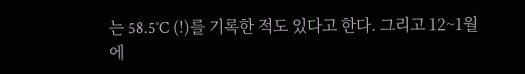는 58.5˚C (!)를 기록한 적도 있다고 한다. 그리고 12~1월에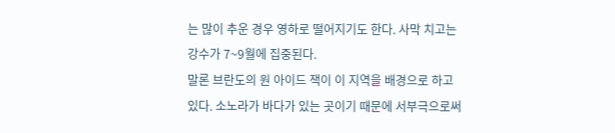는 많이 추운 경우 영하로 떨어지기도 한다. 사막 치고는 강수가 7~9월에 집중된다.
말론 브란도의 원 아이드 잭이 이 지역을 배경으로 하고 있다. 소노라가 바다가 있는 곳이기 때문에 서부극으로써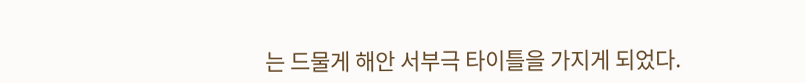는 드물게 해안 서부극 타이틀을 가지게 되었다.